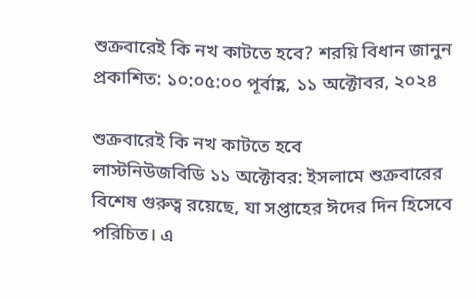শুক্রবারেই কি নখ কাটতে হবে? শরয়ি বিধান জানুন
প্রকাশিত: ১০:০৫:০০ পূর্বাহ্ণ, ১১ অক্টোবর, ২০২৪

শুক্রবারেই কি নখ কাটতে হবে
লাস্টনিউজবিডি ১১ অক্টোবর: ইসলামে শুক্রবারের বিশেষ গুরুত্ব রয়েছে, যা সপ্তাহের ঈদের দিন হিসেবে পরিচিত। এ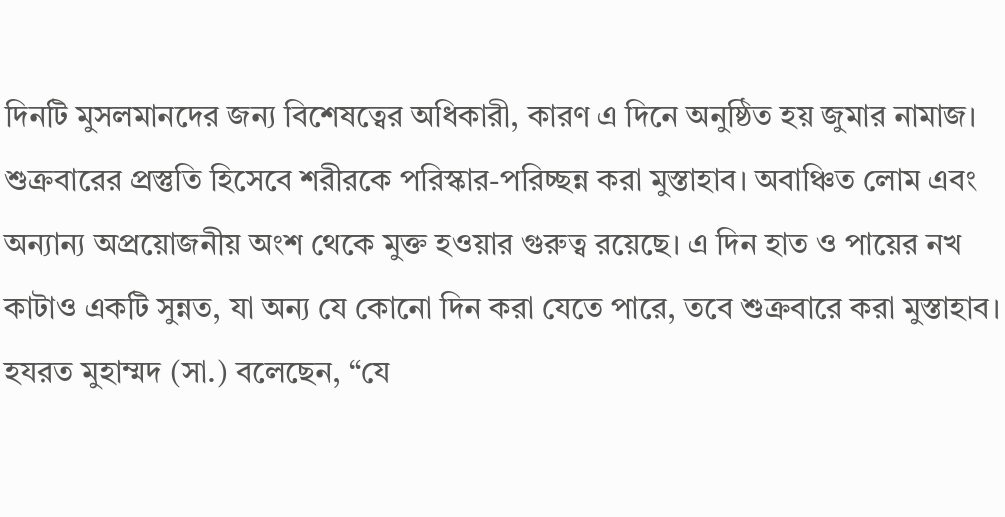দিনটি মুসলমানদের জন্য বিশেষত্বের অধিকারী, কারণ এ দিনে অনুষ্ঠিত হয় জুমার নামাজ।
শুক্রবারের প্রস্তুতি হিসেবে শরীরকে পরিস্কার-পরিচ্ছন্ন করা মুস্তাহাব। অবাঞ্চিত লোম এবং অন্যান্য অপ্রয়োজনীয় অংশ থেকে মুক্ত হওয়ার গুরুত্ব রয়েছে। এ দিন হাত ও পায়ের নখ কাটাও একটি সুন্নত, যা অন্য যে কোনো দিন করা যেতে পারে, তবে শুক্রবারে করা মুস্তাহাব।
হযরত মুহাম্মদ (সা.) বলেছেন, “যে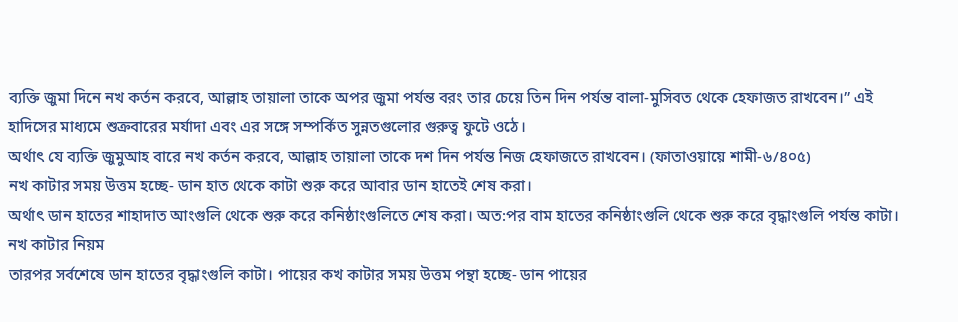ব্যক্তি জুমা দিনে নখ কর্তন করবে, আল্লাহ তায়ালা তাকে অপর জুমা পর্যন্ত বরং তার চেয়ে তিন দিন পর্যন্ত বালা-মুসিবত থেকে হেফাজত রাখবেন।” এই হাদিসের মাধ্যমে শুক্রবারের মর্যাদা এবং এর সঙ্গে সম্পর্কিত সুন্নতগুলোর গুরুত্ব ফুটে ওঠে।
অর্থাৎ যে ব্যক্তি জুমুআহ বারে নখ কর্তন করবে, আল্লাহ তায়ালা তাকে দশ দিন পর্যন্ত নিজ হেফাজতে রাখবেন। (ফাতাওয়ায়ে শামী-৬/৪০৫)
নখ কাটার সময় উত্তম হচ্ছে- ডান হাত থেকে কাটা শুরু করে আবার ডান হাতেই শেষ করা।
অর্থাৎ ডান হাতের শাহাদাত আংগুলি থেকে শুরু করে কনিষ্ঠাংগুলিতে শেষ করা। অত:পর বাম হাতের কনিষ্ঠাংগুলি থেকে শুরু করে বৃদ্ধাংগুলি পর্যন্ত কাটা।
নখ কাটার নিয়ম
তারপর সর্বশেষে ডান হাতের বৃদ্ধাংগুলি কাটা। পায়ের কখ কাটার সময় উত্তম পন্থা হচ্ছে- ডান পায়ের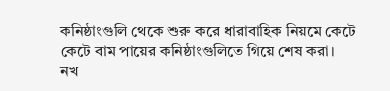কনিষ্ঠাংগুলি থেকে শুরু করে ধারাবাহিক নিয়মে কেটে কেটে বাম পায়ের কনিষ্ঠাংগুলিতে গিয়ে শেষ করা।
নখ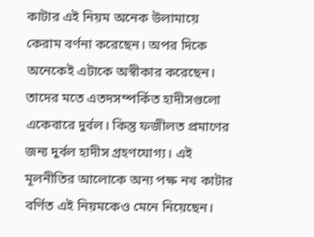কাটার এই নিয়ম অনেক উলামায়ে কেরাম বর্ণনা করেছেন। অপর দিকে অনেকেই এটাকে অস্বীকার করেছেন। তাদের মতে এতদসম্পর্কিত হাদীসগুলো একেবারে দুর্বল। কিন্তু ফজীলত প্রমাণের জন্য দুর্বল হাদীস গ্রহণযোগ্য। এই মূলনীতির আলোকে অন্য পক্ষ নখ কাটার বর্ণিত এই নিয়মকেও মেনে নিয়েছেন।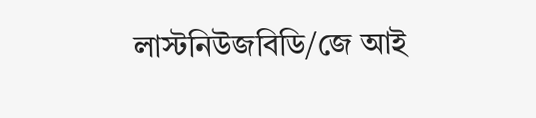লাস্টনিউজবিডি/জে আই